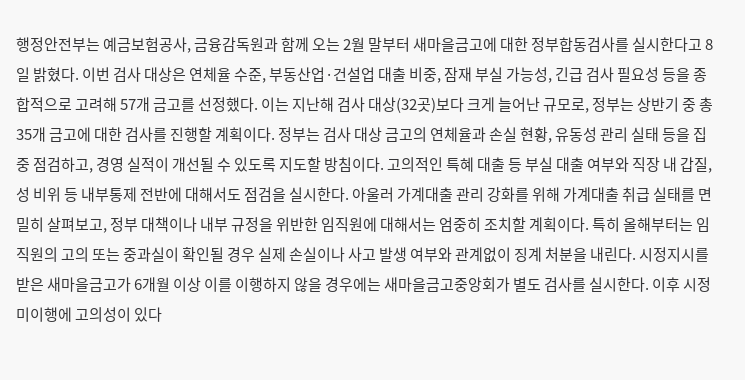행정안전부는 예금보험공사, 금융감독원과 함께 오는 2월 말부터 새마을금고에 대한 정부합동검사를 실시한다고 8일 밝혔다. 이번 검사 대상은 연체율 수준, 부동산업·건설업 대출 비중, 잠재 부실 가능성, 긴급 검사 필요성 등을 종합적으로 고려해 57개 금고를 선정했다. 이는 지난해 검사 대상(32곳)보다 크게 늘어난 규모로, 정부는 상반기 중 총 35개 금고에 대한 검사를 진행할 계획이다. 정부는 검사 대상 금고의 연체율과 손실 현황, 유동성 관리 실태 등을 집중 점검하고, 경영 실적이 개선될 수 있도록 지도할 방침이다. 고의적인 특혜 대출 등 부실 대출 여부와 직장 내 갑질, 성 비위 등 내부통제 전반에 대해서도 점검을 실시한다. 아울러 가계대출 관리 강화를 위해 가계대출 취급 실태를 면밀히 살펴보고, 정부 대책이나 내부 규정을 위반한 임직원에 대해서는 엄중히 조치할 계획이다. 특히 올해부터는 임직원의 고의 또는 중과실이 확인될 경우 실제 손실이나 사고 발생 여부와 관계없이 징계 처분을 내린다. 시정지시를 받은 새마을금고가 6개월 이상 이를 이행하지 않을 경우에는 새마을금고중앙회가 별도 검사를 실시한다. 이후 시정 미이행에 고의성이 있다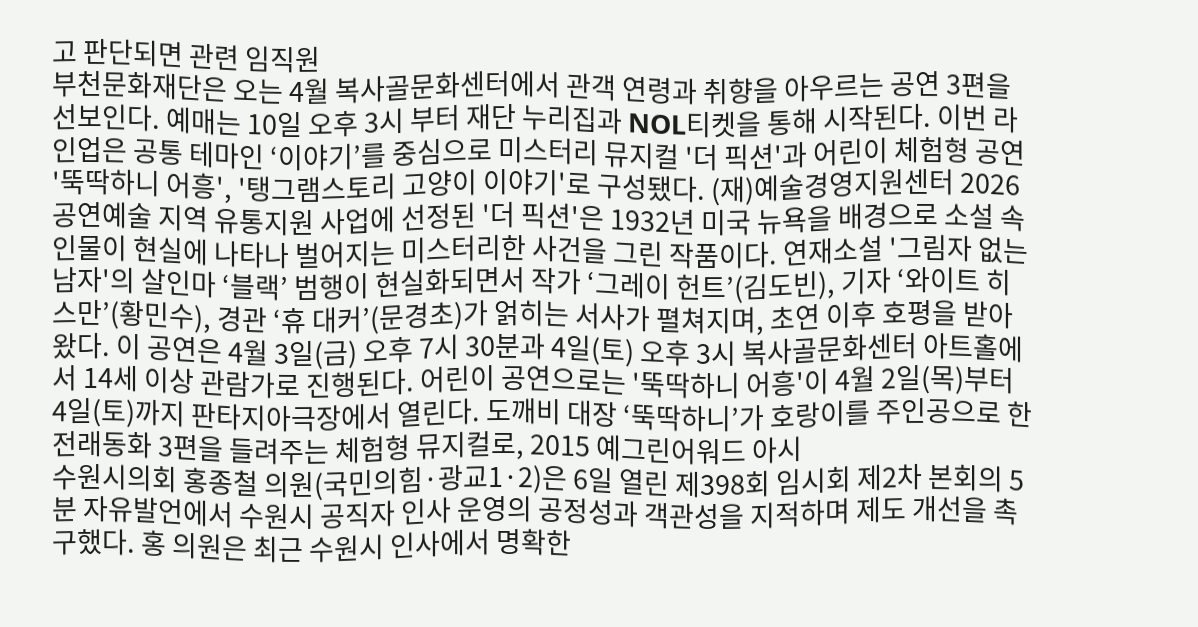고 판단되면 관련 임직원
부천문화재단은 오는 4월 복사골문화센터에서 관객 연령과 취향을 아우르는 공연 3편을 선보인다. 예매는 10일 오후 3시 부터 재단 누리집과 NOL티켓을 통해 시작된다. 이번 라인업은 공통 테마인 ‘이야기’를 중심으로 미스터리 뮤지컬 '더 픽션'과 어린이 체험형 공연 '뚝딱하니 어흥', '탱그램스토리 고양이 이야기'로 구성됐다. (재)예술경영지원센터 2026 공연예술 지역 유통지원 사업에 선정된 '더 픽션'은 1932년 미국 뉴욕을 배경으로 소설 속 인물이 현실에 나타나 벌어지는 미스터리한 사건을 그린 작품이다. 연재소설 '그림자 없는 남자'의 살인마 ‘블랙’ 범행이 현실화되면서 작가 ‘그레이 헌트’(김도빈), 기자 ‘와이트 히스만’(황민수), 경관 ‘휴 대커’(문경초)가 얽히는 서사가 펼쳐지며, 초연 이후 호평을 받아왔다. 이 공연은 4월 3일(금) 오후 7시 30분과 4일(토) 오후 3시 복사골문화센터 아트홀에서 14세 이상 관람가로 진행된다. 어린이 공연으로는 '뚝딱하니 어흥'이 4월 2일(목)부터 4일(토)까지 판타지아극장에서 열린다. 도깨비 대장 ‘뚝딱하니’가 호랑이를 주인공으로 한 전래동화 3편을 들려주는 체험형 뮤지컬로, 2015 예그린어워드 아시
수원시의회 홍종철 의원(국민의힘·광교1·2)은 6일 열린 제398회 임시회 제2차 본회의 5분 자유발언에서 수원시 공직자 인사 운영의 공정성과 객관성을 지적하며 제도 개선을 촉구했다. 홍 의원은 최근 수원시 인사에서 명확한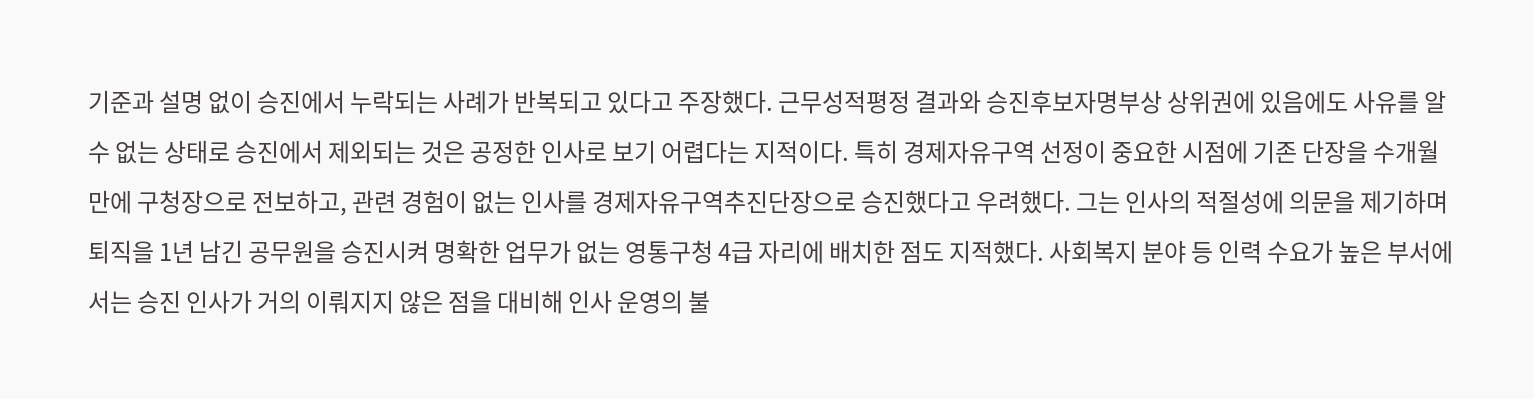기준과 설명 없이 승진에서 누락되는 사례가 반복되고 있다고 주장했다. 근무성적평정 결과와 승진후보자명부상 상위권에 있음에도 사유를 알 수 없는 상태로 승진에서 제외되는 것은 공정한 인사로 보기 어렵다는 지적이다. 특히 경제자유구역 선정이 중요한 시점에 기존 단장을 수개월 만에 구청장으로 전보하고, 관련 경험이 없는 인사를 경제자유구역추진단장으로 승진했다고 우려했다. 그는 인사의 적절성에 의문을 제기하며 퇴직을 1년 남긴 공무원을 승진시켜 명확한 업무가 없는 영통구청 4급 자리에 배치한 점도 지적했다. 사회복지 분야 등 인력 수요가 높은 부서에서는 승진 인사가 거의 이뤄지지 않은 점을 대비해 인사 운영의 불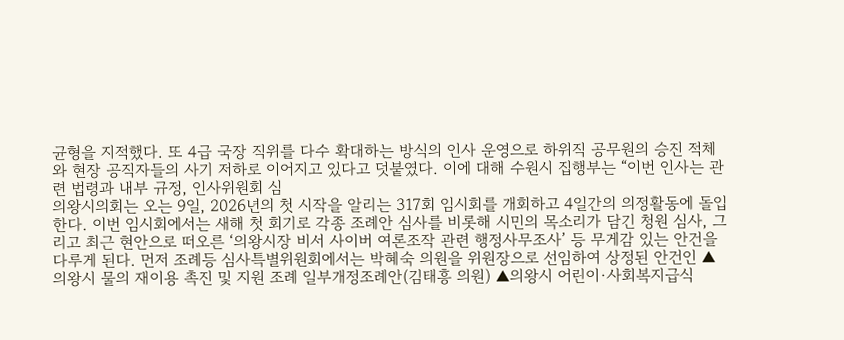균형을 지적했다. 또 4급 국장 직위를 다수 확대하는 방식의 인사 운영으로 하위직 공무원의 승진 적체와 현장 공직자들의 사기 저하로 이어지고 있다고 덧붙였다. 이에 대해 수원시 집행부는 “이번 인사는 관련 법령과 내부 규정, 인사위원회 심
의왕시의회는 오는 9일, 2026년의 첫 시작을 알리는 317회 임시회를 개회하고 4일간의 의정활동에 돌입한다. 이번 임시회에서는 새해 첫 회기로 각종 조례안 심사를 비롯해 시민의 목소리가 담긴 청원 심사, 그리고 최근 현안으로 떠오른 ‘의왕시장 비서 사이버 여론조작 관련 행정사무조사’ 등 무게감 있는 안건을 다루게 된다. 먼저 조례등 심사특별위원회에서는 박혜숙 의원을 위원장으로 선임하여 상정된 안건인 ▲의왕시 물의 재이용 촉진 및 지원 조례 일부개정조례안(김태흥 의원) ▲의왕시 어린이·사회복지급식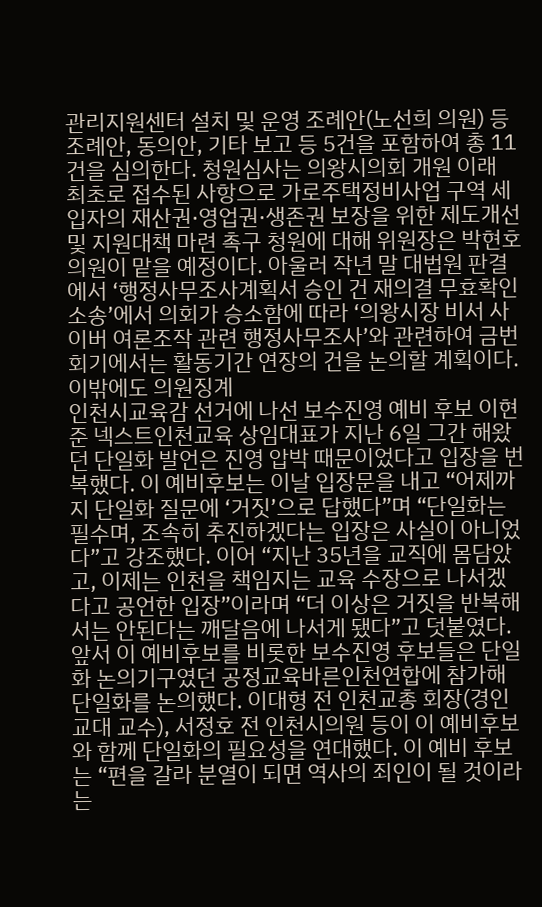관리지원센터 설치 및 운영 조례안(노선희 의원) 등 조례안, 동의안, 기타 보고 등 5건을 포함하여 총 11건을 심의한다. 청원심사는 의왕시의회 개원 이래 최초로 접수된 사항으로 가로주택정비사업 구역 세입자의 재산권·영업권·생존권 보장을 위한 제도개선 및 지원대책 마련 촉구 청원에 대해 위원장은 박현호 의원이 맡을 예정이다. 아울러 작년 말 대법원 판결에서 ‘행정사무조사계획서 승인 건 재의결 무효확인 소송’에서 의회가 승소함에 따라 ‘의왕시장 비서 사이버 여론조작 관련 행정사무조사’와 관련하여 금번 회기에서는 활동기간 연장의 건을 논의할 계획이다. 이밖에도 의원징계
인천시교육감 선거에 나선 보수진영 예비 후보 이현준 넥스트인천교육 상임대표가 지난 6일 그간 해왔던 단일화 발언은 진영 압박 때문이었다고 입장을 번복했다. 이 예비후보는 이날 입장문을 내고 “어제까지 단일화 질문에 ‘거짓’으로 답했다”며 “단일화는 필수며, 조속히 추진하겠다는 입장은 사실이 아니었다”고 강조했다. 이어 “지난 35년을 교직에 몸담았고, 이제는 인천을 책임지는 교육 수장으로 나서겠다고 공언한 입장”이라며 “더 이상은 거짓을 반복해서는 안된다는 깨달음에 나서게 됐다”고 덧붙였다. 앞서 이 예비후보를 비롯한 보수진영 후보들은 단일화 논의기구였던 공정교육바른인천연합에 참가해 단일화를 논의했다. 이대형 전 인천교총 회장(경인교대 교수), 서정호 전 인천시의원 등이 이 예비후보와 함께 단일화의 필요성을 연대했다. 이 예비 후보는 “편을 갈라 분열이 되면 역사의 죄인이 될 것이라는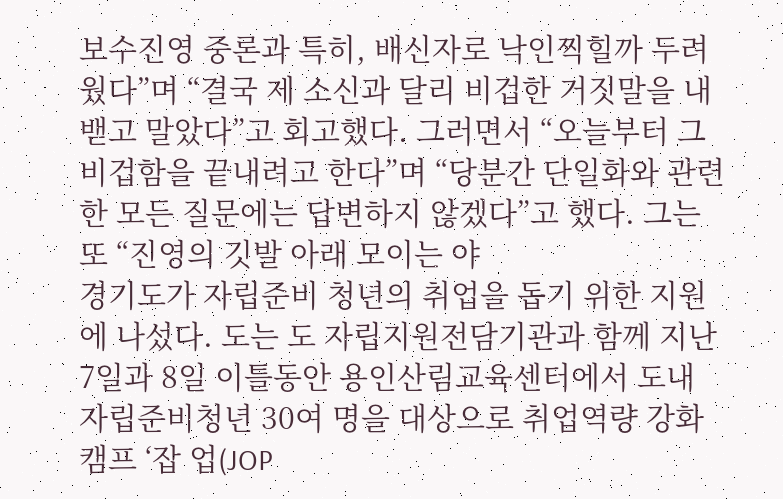보수진영 중론과 특히, 배신자로 낙인찍힐까 두려웠다”며 “결국 제 소신과 달리 비겁한 거짓말을 내밷고 말았다”고 회고했다. 그러면서 “오늘부터 그 비겁함을 끝내려고 한다”며 “당분간 단일화와 관련한 모든 질문에는 답변하지 않겠다”고 했다. 그는 또 “진영의 깃발 아래 모이는 야
경기도가 자립준비 청년의 취업을 돕기 위한 지원에 나섰다. 도는 도 자립지원전담기관과 함께 지난 7일과 8일 이틀동안 용인산림교육센터에서 도내 자립준비청년 30여 명을 대상으로 취업역량 강화캠프 ‘잡 업(JOP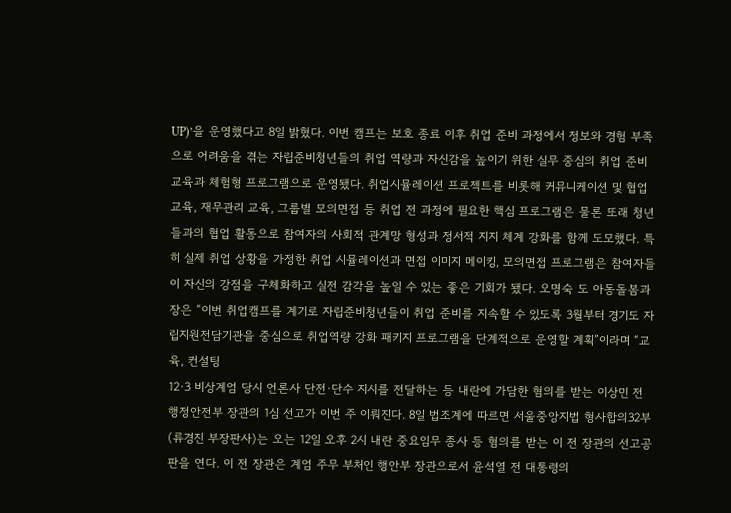UP)’을 운영했다고 8일 밝혔다. 이번 캠프는 보호 종료 이후 취업 준비 과정에서 정보와 경험 부족으로 어려움을 겪는 자립준비청년들의 취업 역량과 자신감을 높이기 위한 실무 중심의 취업 준비 교육과 체험형 프로그램으로 운영됐다. 취업시뮬레이션 프로젝트를 비롯해 커뮤니케이션 및 협업 교육, 재무관리 교육, 그룹별 모의면접 등 취업 전 과정에 필요한 핵심 프로그램은 물론 또래 청년들과의 협업 활동으로 참여자의 사회적 관계망 형성과 정서적 지지 체계 강화를 함께 도모했다. 특히 실제 취업 상황을 가정한 취업 시뮬레이션과 면접 이미지 메이킹, 모의면접 프로그램은 참여자들이 자신의 강점을 구체화하고 실전 감각을 높일 수 있는 좋은 기회가 됐다. 오명숙 도 아동돌봄과장은 “이번 취업캠프를 계기로 자립준비청년들이 취업 준비를 지속할 수 있도록 3월부터 경기도 자립지원전담기관을 중심으로 취업역량 강화 패키지 프로그램을 단계적으로 운영할 계획”이라며 “교육, 컨설팅
12·3 비상계엄 당시 언론사 단전·단수 지시를 전달하는 등 내란에 가담한 혐의를 받는 이상민 전 행정안전부 장관의 1심 선고가 이번 주 이뤄진다. 8일 법조계에 따르면 서울중앙지법 형사합의32부(류경진 부장판사)는 오는 12일 오후 2시 내란 중요임무 종사 등 혐의를 받는 이 전 장관의 선고공판을 연다. 이 전 장관은 계엄 주무 부처인 행안부 장관으로서 윤석열 전 대통령의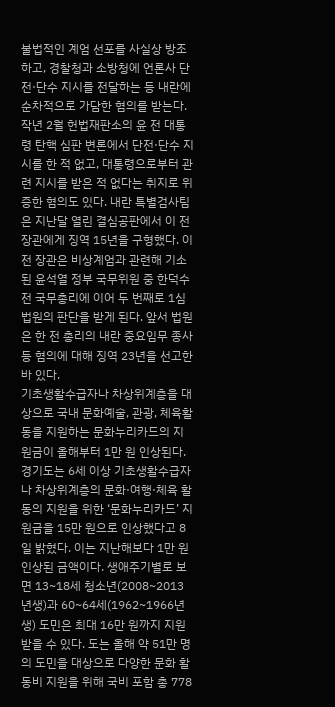불법적인 계엄 선포를 사실상 방조하고, 경찰청과 소방청에 언론사 단전·단수 지시를 전달하는 등 내란에 순차적으로 가담한 혐의를 받는다. 작년 2월 헌법재판소의 윤 전 대통령 탄핵 심판 변론에서 단전·단수 지시를 한 적 없고, 대통령으로부터 관련 지시를 받은 적 없다는 취지로 위증한 혐의도 있다. 내란 특별검사팀은 지난달 열린 결심공판에서 이 전 장관에게 징역 15년을 구형했다. 이 전 장관은 비상계엄과 관련해 기소된 윤석열 정부 국무위원 중 한덕수 전 국무총리에 이어 두 번째로 1심 법원의 판단을 받게 된다. 앞서 법원은 한 전 총리의 내란 중요임무 종사 등 혐의에 대해 징역 23년을 선고한 바 있다.
기초생활수급자나 차상위계층을 대상으로 국내 문화예술, 관광, 체육활동을 지원하는 문화누리카드의 지원금이 올해부터 1만 원 인상된다. 경기도는 6세 이상 기초생활수급자나 차상위계층의 문화·여행·체육 활동의 지원을 위한 ‘문화누리카드’ 지원금을 15만 원으로 인상했다고 8일 밝혔다. 이는 지난해보다 1만 원 인상된 금액이다. 생애주기별로 보면 13~18세 청소년(2008~2013년생)과 60~64세(1962~1966년생) 도민은 최대 16만 원까지 지원받을 수 있다. 도는 올해 약 51만 명의 도민을 대상으로 다양한 문화 활동비 지원을 위해 국비 포함 총 778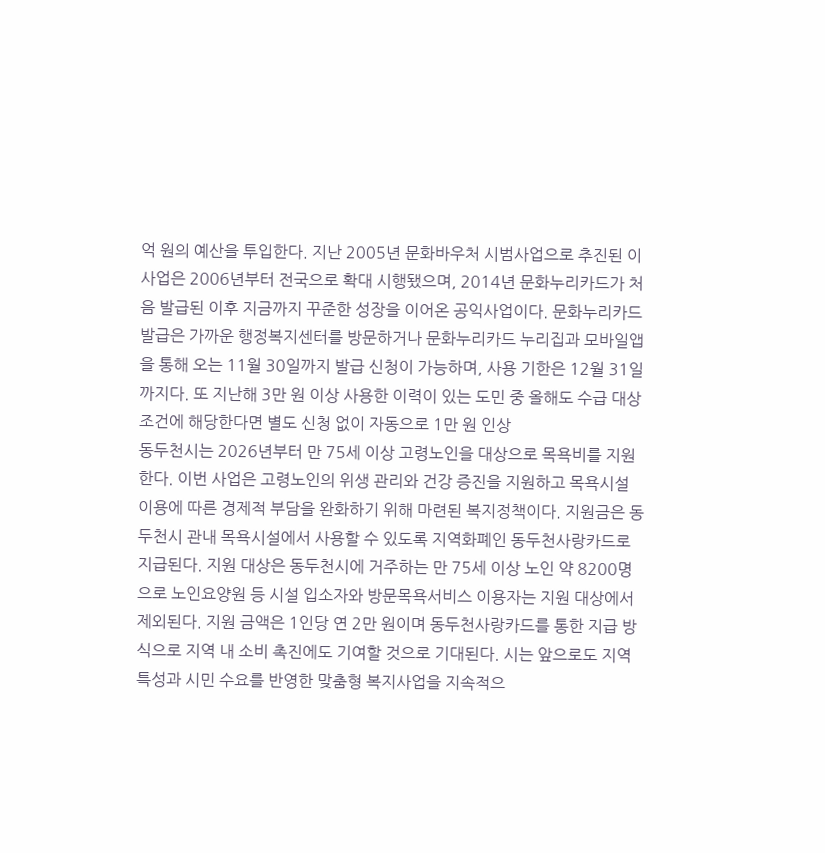억 원의 예산을 투입한다. 지난 2005년 문화바우처 시범사업으로 추진된 이 사업은 2006년부터 전국으로 확대 시행됐으며, 2014년 문화누리카드가 처음 발급된 이후 지금까지 꾸준한 성장을 이어온 공익사업이다. 문화누리카드 발급은 가까운 행정복지센터를 방문하거나 문화누리카드 누리집과 모바일앱을 통해 오는 11월 30일까지 발급 신청이 가능하며, 사용 기한은 12월 31일까지다. 또 지난해 3만 원 이상 사용한 이력이 있는 도민 중 올해도 수급 대상 조건에 해당한다면 별도 신청 없이 자동으로 1만 원 인상
동두천시는 2026년부터 만 75세 이상 고령노인을 대상으로 목욕비를 지원한다. 이번 사업은 고령노인의 위생 관리와 건강 증진을 지원하고 목욕시설 이용에 따른 경제적 부담을 완화하기 위해 마련된 복지정책이다. 지원금은 동두천시 관내 목욕시설에서 사용할 수 있도록 지역화폐인 동두천사랑카드로 지급된다. 지원 대상은 동두천시에 거주하는 만 75세 이상 노인 약 8200명으로 노인요양원 등 시설 입소자와 방문목욕서비스 이용자는 지원 대상에서 제외된다. 지원 금액은 1인당 연 2만 원이며 동두천사랑카드를 통한 지급 방식으로 지역 내 소비 촉진에도 기여할 것으로 기대된다. 시는 앞으로도 지역 특성과 시민 수요를 반영한 맞춤형 복지사업을 지속적으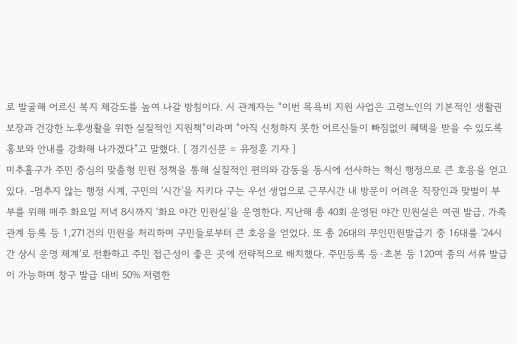로 발굴해 어르신 복지 체감도를 높여 나갈 방침이다. 시 관계자는 “이번 목욕비 지원 사업은 고령노인의 기본적인 생활권 보장과 건강한 노후생활을 위한 실질적인 지원책”이라며 “아직 신청하지 못한 어르신들이 빠짐없이 혜택을 받을 수 있도록 홍보와 안내를 강화해 나가겠다”고 말했다. [ 경기신문 = 유정훈 기자 ]
미추홀구가 주민 중심의 맞춤형 민원 정책을 통해 실질적인 편의와 감동을 동시에 선사하는 혁신 행정으로 큰 호응을 얻고 있다. -멈추지 않는 행정 시계, 구민의 ‘시간’을 지키다 구는 우선 생업으로 근무시간 내 방문이 어려운 직장인과 맞벌이 부부를 위해 매주 화요일 저녁 8시까지 ‘화요 야간 민원실’을 운영한다. 지난해 총 40회 운영된 야간 민원실은 여권 발급, 가족관계 등록 등 1,271건의 민원을 처리하며 구민들로부터 큰 호응을 얻었다. 또 총 26대의 무인민원발급기 중 16대를 ‘24시간 상시 운영 체계’로 전환하고 주민 접근성이 좋은 곳에 전략적으로 배치했다. 주민등록 등·초본 등 120여 종의 서류 발급이 가능하며 창구 발급 대비 50% 저렴한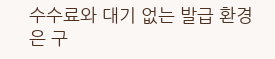수수료와 대기 없는 발급 환경은 구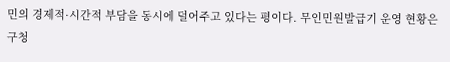민의 경제적·시간적 부담을 동시에 덜어주고 있다는 평이다. 무인민원발급기 운영 현황은 구청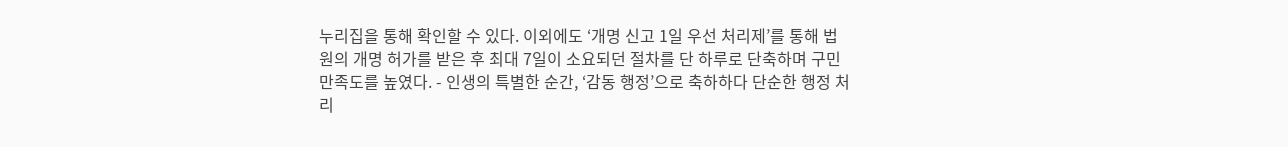누리집을 통해 확인할 수 있다. 이외에도 ‘개명 신고 1일 우선 처리제’를 통해 법원의 개명 허가를 받은 후 최대 7일이 소요되던 절차를 단 하루로 단축하며 구민 만족도를 높였다. - 인생의 특별한 순간, ‘감동 행정’으로 축하하다 단순한 행정 처리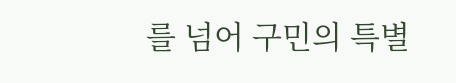를 넘어 구민의 특별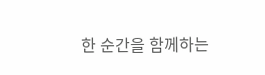한 순간을 함께하는